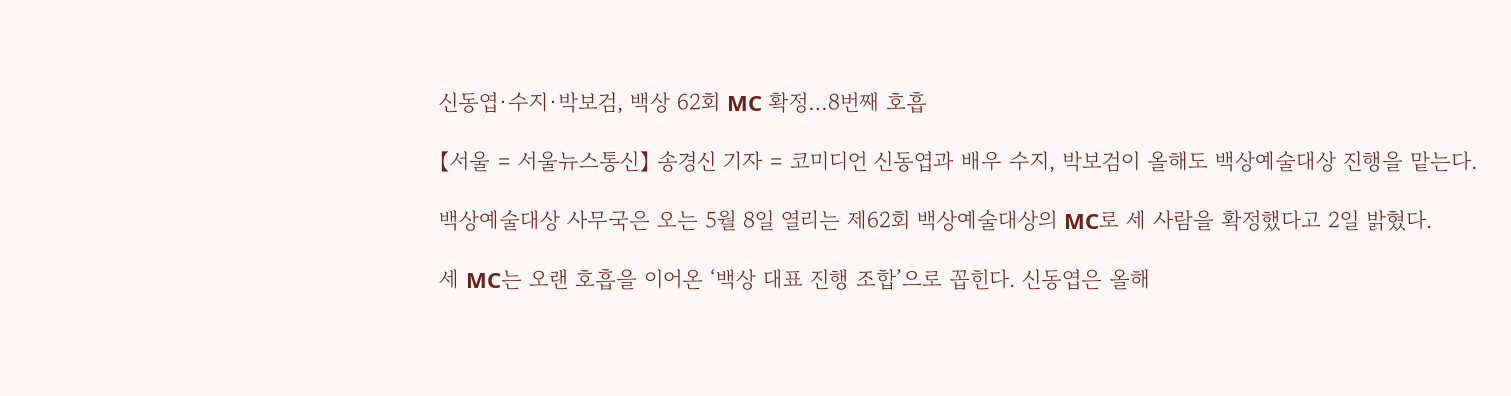신동엽·수지·박보검, 백상 62회 MC 확정…8번째 호흡

【서울 = 서울뉴스통신】 송경신 기자 = 코미디언 신동엽과 배우 수지, 박보검이 올해도 백상예술대상 진행을 맡는다.

백상예술대상 사무국은 오는 5월 8일 열리는 제62회 백상예술대상의 MC로 세 사람을 확정했다고 2일 밝혔다.

세 MC는 오랜 호흡을 이어온 ‘백상 대표 진행 조합’으로 꼽힌다. 신동엽은 올해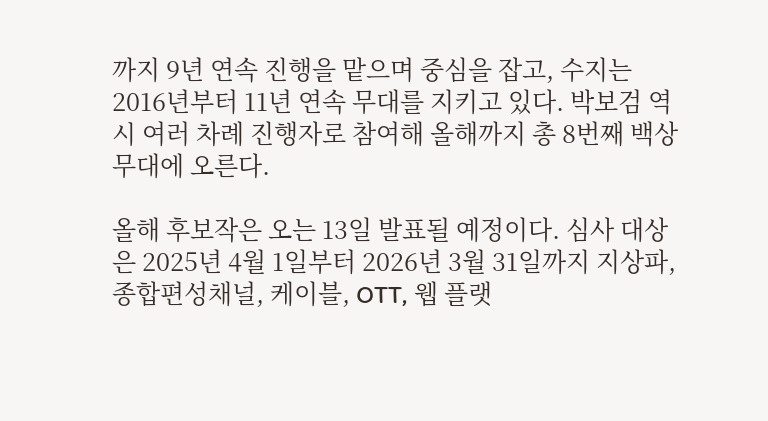까지 9년 연속 진행을 맡으며 중심을 잡고, 수지는 2016년부터 11년 연속 무대를 지키고 있다. 박보검 역시 여러 차례 진행자로 참여해 올해까지 총 8번째 백상 무대에 오른다.

올해 후보작은 오는 13일 발표될 예정이다. 심사 대상은 2025년 4월 1일부터 2026년 3월 31일까지 지상파, 종합편성채널, 케이블, OTT, 웹 플랫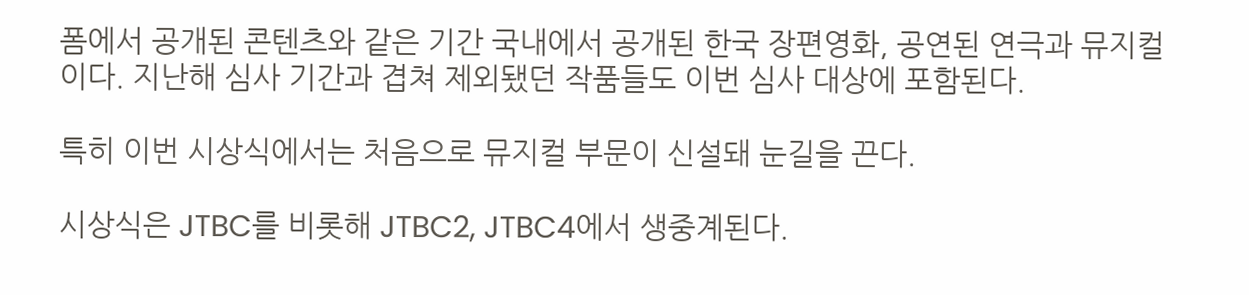폼에서 공개된 콘텐츠와 같은 기간 국내에서 공개된 한국 장편영화, 공연된 연극과 뮤지컬이다. 지난해 심사 기간과 겹쳐 제외됐던 작품들도 이번 심사 대상에 포함된다.

특히 이번 시상식에서는 처음으로 뮤지컬 부문이 신설돼 눈길을 끈다.

시상식은 JTBC를 비롯해 JTBC2, JTBC4에서 생중계된다.